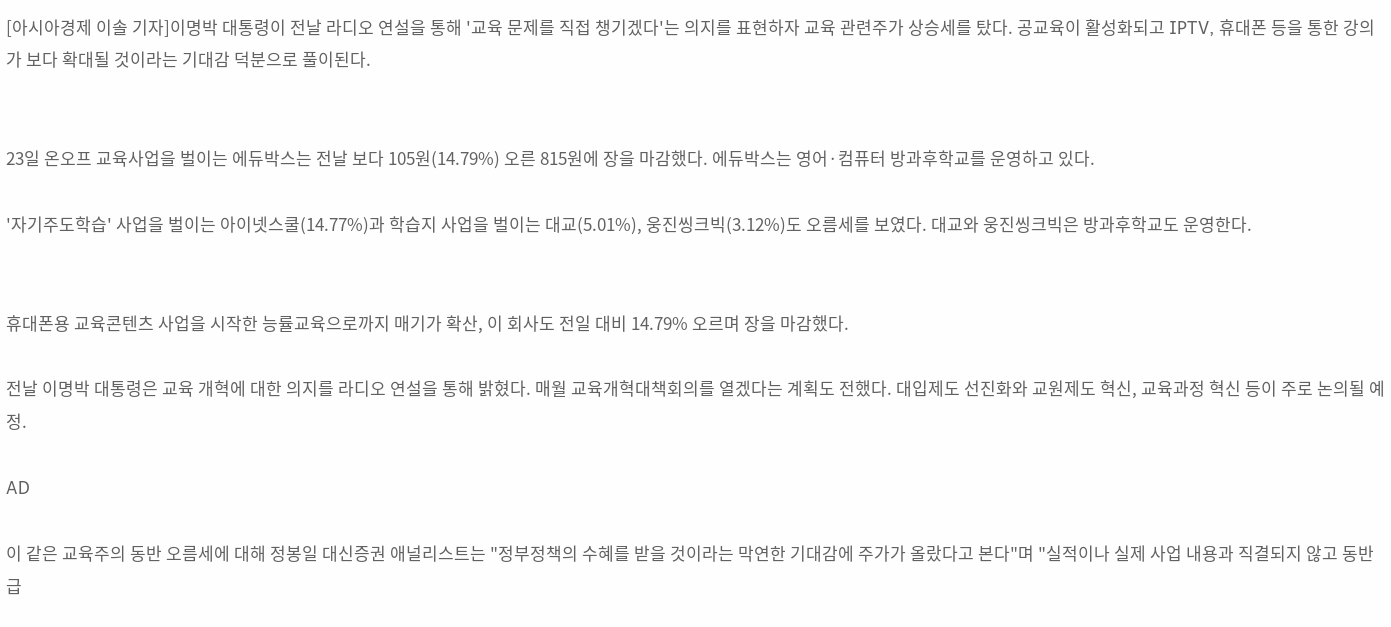[아시아경제 이솔 기자]이명박 대통령이 전날 라디오 연설을 통해 '교육 문제를 직접 챙기겠다'는 의지를 표현하자 교육 관련주가 상승세를 탔다. 공교육이 활성화되고 IPTV, 휴대폰 등을 통한 강의가 보다 확대될 것이라는 기대감 덕분으로 풀이된다.


23일 온오프 교육사업을 벌이는 에듀박스는 전날 보다 105원(14.79%) 오른 815원에 장을 마감했다. 에듀박스는 영어·컴퓨터 방과후학교를 운영하고 있다.

'자기주도학습' 사업을 벌이는 아이넷스쿨(14.77%)과 학습지 사업을 벌이는 대교(5.01%), 웅진씽크빅(3.12%)도 오름세를 보였다. 대교와 웅진씽크빅은 방과후학교도 운영한다.


휴대폰용 교육콘텐츠 사업을 시작한 능률교육으로까지 매기가 확산, 이 회사도 전일 대비 14.79% 오르며 장을 마감했다.

전날 이명박 대통령은 교육 개혁에 대한 의지를 라디오 연설을 통해 밝혔다. 매월 교육개혁대책회의를 열겠다는 계획도 전했다. 대입제도 선진화와 교원제도 혁신, 교육과정 혁신 등이 주로 논의될 예정.

AD

이 같은 교육주의 동반 오름세에 대해 정봉일 대신증권 애널리스트는 "정부정책의 수혜를 받을 것이라는 막연한 기대감에 주가가 올랐다고 본다"며 "실적이나 실제 사업 내용과 직결되지 않고 동반 급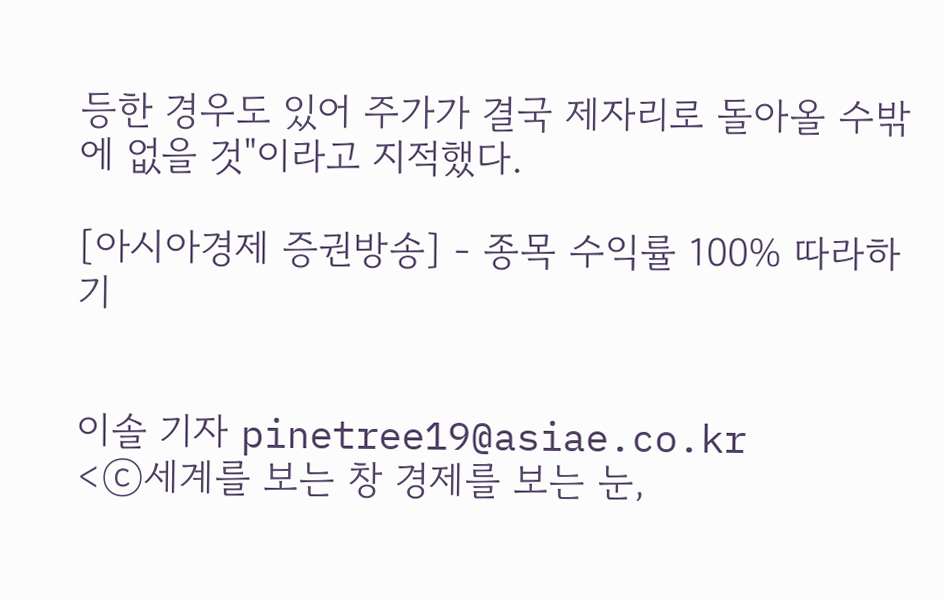등한 경우도 있어 주가가 결국 제자리로 돌아올 수밖에 없을 것"이라고 지적했다.

[아시아경제 증권방송] - 종목 수익률 100% 따라하기


이솔 기자 pinetree19@asiae.co.kr
<ⓒ세계를 보는 창 경제를 보는 눈,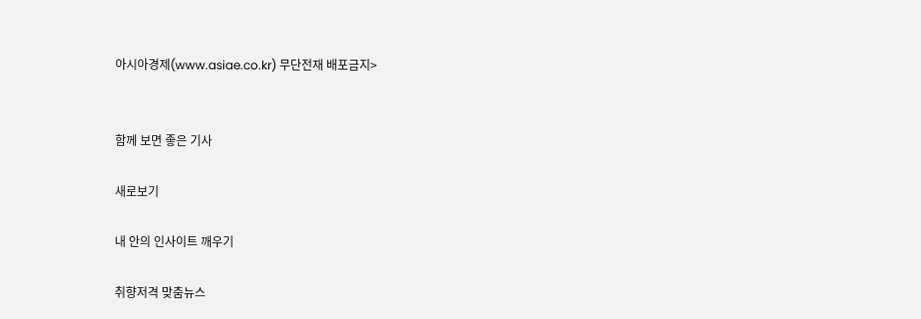아시아경제(www.asiae.co.kr) 무단전재 배포금지>


함께 보면 좋은 기사

새로보기

내 안의 인사이트 깨우기

취향저격 맞춤뉴스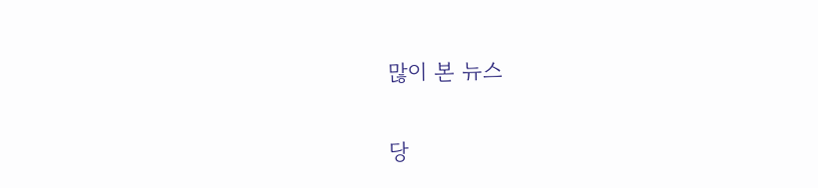많이 본 뉴스

당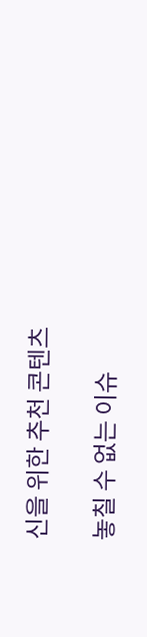신을 위한 추천 콘텐츠

놓칠 수 없는 이슈